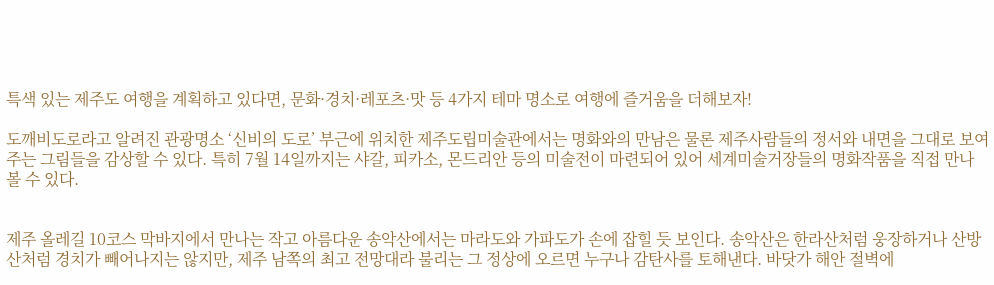특색 있는 제주도 여행을 계획하고 있다면, 문화·경치·레포츠·맛 등 4가지 테마 명소로 여행에 즐거움을 더해보자!

도깨비도로라고 알려진 관광명소 ‘신비의 도로’ 부근에 위치한 제주도립미술관에서는 명화와의 만남은 물론 제주사람들의 정서와 내면을 그대로 보여주는 그림들을 감상할 수 있다. 특히 7월 14일까지는 샤갈, 피카소, 몬드리안 등의 미술전이 마련되어 있어 세계미술거장들의 명화작품을 직접 만나 볼 수 있다.


제주 올레길 10코스 막바지에서 만나는 작고 아름다운 송악산에서는 마라도와 가파도가 손에 잡힐 듯 보인다. 송악산은 한라산처럼 웅장하거나 산방산처럼 경치가 빼어나지는 않지만, 제주 남쪽의 최고 전망대라 불리는 그 정상에 오르면 누구나 감탄사를 토해낸다. 바닷가 해안 절벽에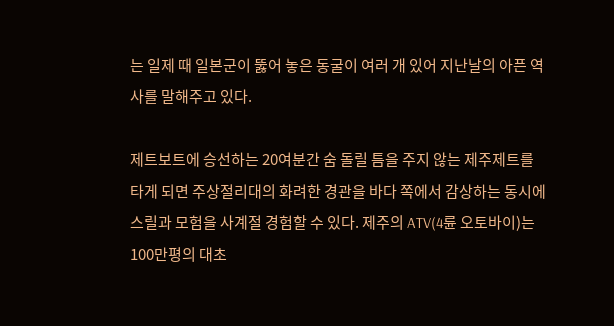는 일제 때 일본군이 뚫어 놓은 동굴이 여러 개 있어 지난날의 아픈 역사를 말해주고 있다.

제트보트에 승선하는 20여분간 숨 돌릴 틈을 주지 않는 제주제트를 타게 되면 주상절리대의 화려한 경관을 바다 쪽에서 감상하는 동시에 스릴과 모험을 사계절 경험할 수 있다. 제주의 ATV(4륜 오토바이)는 100만평의 대초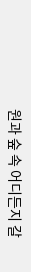원과 숲 속 어디든지 갈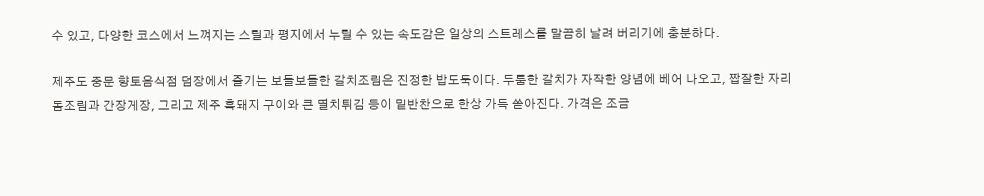수 있고, 다양한 코스에서 느껴지는 스릴과 평지에서 누릴 수 있는 속도감은 일상의 스트레스를 말끔히 날려 버리기에 충분하다.

제주도 중문 향토음식점 덤장에서 즐기는 보들보들한 갈치조림은 진정한 밥도둑이다. 두툼한 갈치가 자작한 양념에 베어 나오고, 짭잘한 자리돔조림과 간장게장, 그리고 제주 흑돼지 구이와 큰 멸치튀김 등이 밑반찬으로 한상 가득 쏟아진다. 가격은 조금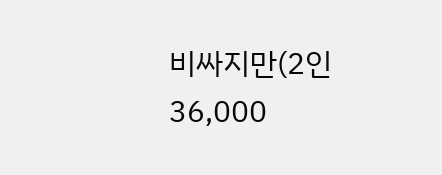비싸지만(2인 36,000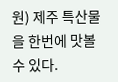원) 제주 특산물을 한번에 맛볼 수 있다.